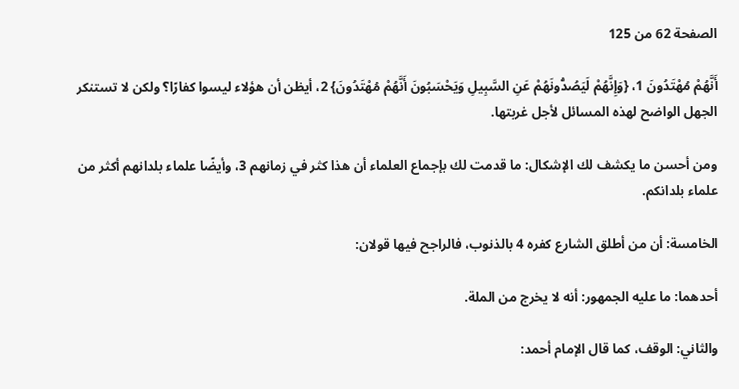الصفحة 62 من 125

أَنَّهُمْ مُهْتَدُونَ 1، {وَإِنَّهُمْ لَيَصُدُّونَهُمْ عَنِ السَّبِيلِ وَيَحْسَبُونَ أَنَّهُمْ مُهْتَدُونَ} 2، أيظن أن هؤلاء ليسوا كفارًا؟ ولكن لا تستنكر الجهل الواضح لهذه المسائل لأجل غربتها.

ومن أحسن ما يكشف لك الإشكال: ما قدمت لك بإجماع العلماء أن هذا كثر في زمانهم 3، وأيضًا علماء بلدانهم أكثر من علماء بلدانكم.

الخامسة: أن من أطلق الشارع كفره 4 بالذنوب، فالراجح فيها قولان:

أحدهما: ما عليه الجمهور: أنه لا يخرج من الملة.

والثاني: الوقف، كما قال الإمام أحمد: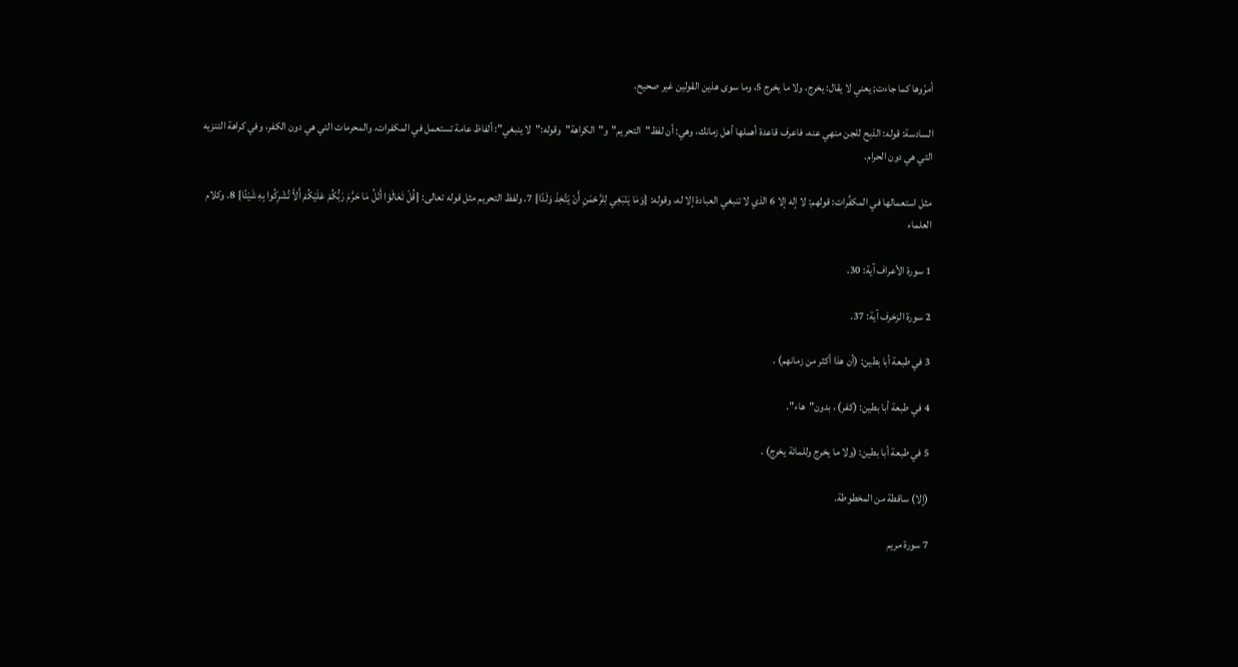أمرّوها كما جاءت; يعني لا يقال: يخرج، ولا ما يخرج 5، وما سوى هذين القولين غير صحيح.

السادسة: قوله: الذبح للجن منهي عنه، فاعرف قاعدة أهملها أهل زمانك، وهي: أن لفظ"التحريم"و"الكراهة"وقوله:"لا ينبغي": ألفاظ عامة تستعمل في المكفرات، والمحرمات التي هي دون الكفر، وفي كراهة التنزيه التي هي دون الحرام.

مثل استعمالها في المكفِّرات: قولهم: لا إله إلا 6 الذي لا تنبغي العبادة إلا له، وقوله: {وَمَا يَنْبَغِي لِلرَّحْمَنِ أَنْ يَتَّخِذَ وَلَدًا} 7. ولفظ التحريم مثل قوله تعالى: {قُلْ تَعَالَوْا أَتْلُ مَا حَرَّمَ رَبُّكُمْ عَلَيْكُمْ أَلاَّ تُشْرِكُوا بِهِ شَيْئًا} 8. وكلام العلماء

1 سورة الأعراف آية: 30.

2 سورة الزخرف آية: 37.

3 في طبعة أبا بطين: (أن هذا أكثر من زمانهم) .

4 في طبعة أبا بطين: (كفر) ، بدون"هاء".

5 في طبعة أبا بطين: (ولا ما يخرج وللمائة يخرج) .

(إلا) ساقطة من المخطوطة.

7 سورة مريم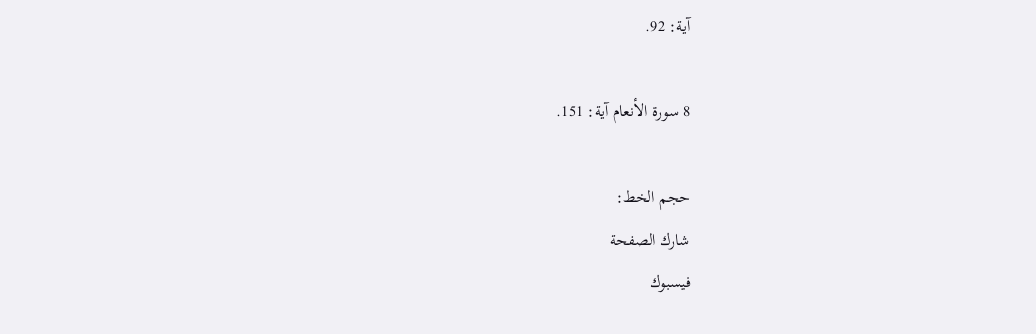آية: 92.

8 سورة الأنعام آية: 151.

حجم الخط:
شارك الصفحة
فيسبوك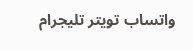واتساب تويتر تليجرام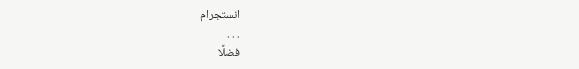انستجرام
. . .
فضلًا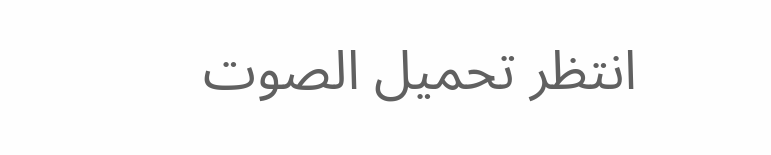انتظر تحميل الصوت